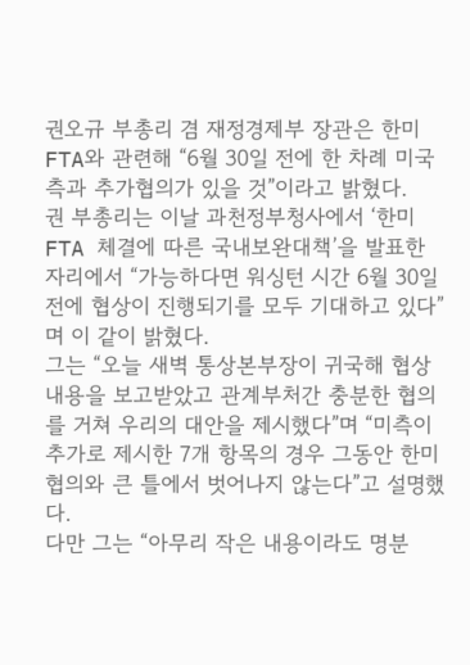권오규 부총리 겸 재정경제부 장관은 한미 FTA와 관련해 “6월 30일 전에 한 차례 미국측과 추가협의가 있을 것”이라고 밝혔다.
권 부총리는 이날 과천정부청사에서 ‘한미 FTA 체결에 따른 국내보완대책’을 발표한 자리에서 “가능하다면 워싱턴 시간 6월 30일 전에 협상이 진행되기를 모두 기대하고 있다”며 이 같이 밝혔다.
그는 “오늘 새벽 통상본부장이 귀국해 협상내용을 보고받았고 관계부처간 충분한 협의를 거쳐 우리의 대안을 제시했다”며 “미측이 추가로 제시한 7개 항목의 경우 그동안 한미 협의와 큰 틀에서 벗어나지 않는다”고 설명했다.
다만 그는 “아무리 작은 내용이라도 명분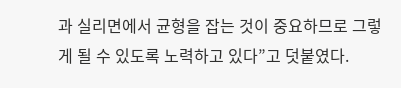과 실리면에서 균형을 잡는 것이 중요하므로 그렇게 될 수 있도록 노력하고 있다”고 덧붙였다.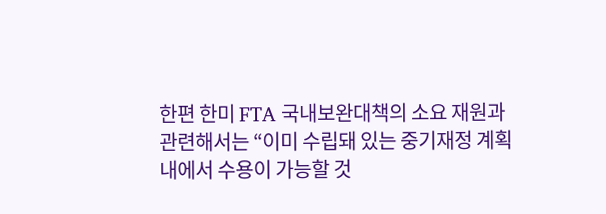한편 한미 FTA 국내보완대책의 소요 재원과 관련해서는 “이미 수립돼 있는 중기재정 계획 내에서 수용이 가능할 것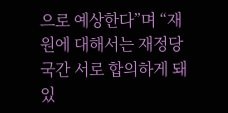으로 예상한다”며 “재원에 대해서는 재정당국간 서로 합의하게 돼 있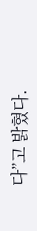다”고 밝혔다.